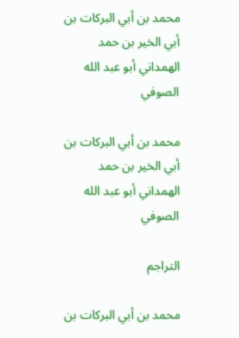محمد بن أبي البركات بن أبي الخير بن حمد الهمداني أبو عبد الله الصوفي

محمد بن أبي البركات بن أبي الخير بن حمد الهمداني أبو عبد الله الصوفي

التراجم

محمد بن أبي البركات بن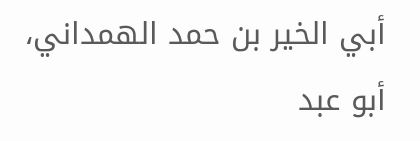أبي الخير بن حمد الهمداني، أبو عبد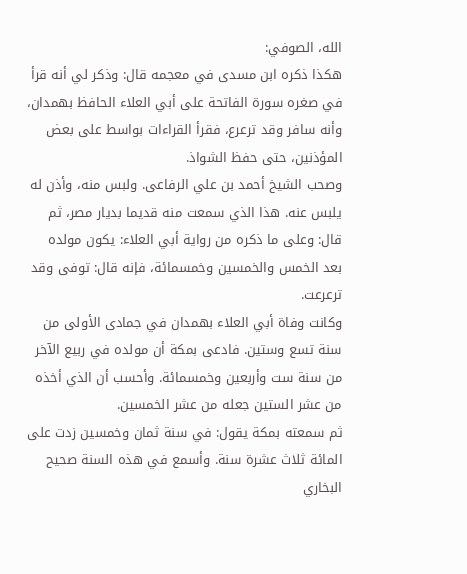الله، الصوفي:
هكذا ذكره ابن مسدى في معجمه قال: وذكر لي أنه قرأ في صغره سورة الفاتحة على أبي العلاء الحافظ بهمدان، وأنه سافر وقد ترعرع، فقرأ القراءات بواسط على بعض المؤذنين، حتى حفظ الشواذ.
وصحب الشيخ أحمد بن علي الرفاعى. ولبس منه، وأذن له يلبس عنه. هذا الذي سمعت منه قديما بديار مصر، ثم قال: وعلى ما ذكره من رواية أبي العلاء: يكون مولده بعد الخمس والخمسين وخمسمائة، فإنه قال: توفى وقد ترعرعت.
وكانت وفاة أبي العلاء بهمدان في جمادى الأولى من سنة تسع وستين. فادعى بمكة أن مولده في ربيع الآخر من سنة ست وأربعين وخمسمائة. وأحسب أن الذي أخذه من عشر الستين جعله من عشر الخمسين.
ثم سمعته بمكة يقول: في سنة ثمان وخمسين زدت على المائة ثلاث عشرة سنة. وأسمع في هذه السنة صحيح البخاري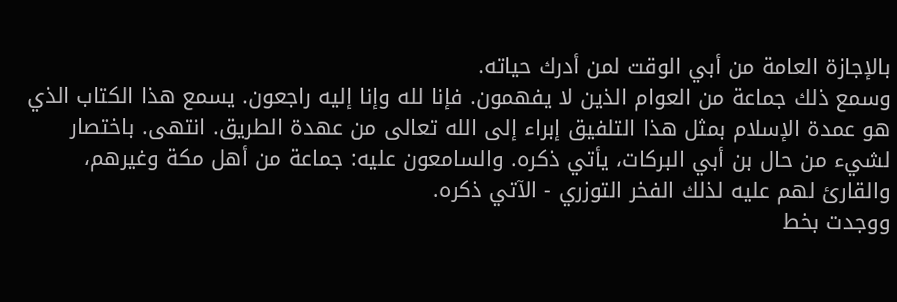بالإجازة العامة من أبي الوقت لمن أدرك حياته.
وسمع ذلك جماعة من العوام الذين لا يفهمون. فإنا لله وإنا إليه راجعون. يسمع هذا الكتاب الذي هو عمدة الإسلام بمثل هذا التلفيق إبراء إلى الله تعالى من عهدة الطريق. انتهى. باختصار لشيء من حال بن أبي البركات، يأتي ذكره. والسامعون عليه: جماعة من أهل مكة وغيرهم، والقارئ لهم عليه لذلك الفخر التوزري - الآتي ذكره.
ووجدت بخط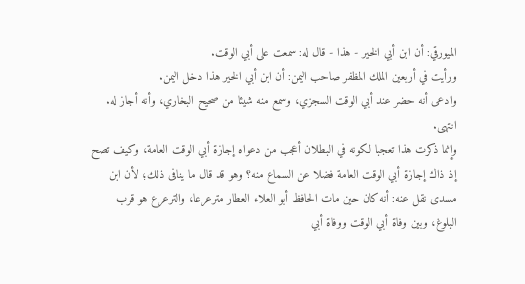الميورقي: أن ابن أبي الخير - هذا - قال له: سمعت على أبي الوقت.
ورأيت في أربعين الملك المظفر صاحب اليمن: أن ابن أبي الخير هذا دخل اليمن.
وادعى أنه حضر عند أبي الوقت السجزي، وسمع منه شيئا من صحيح البخاري، وأنه أجاز له. انتهى.
وإنما ذكرت هذا تعجبا لكونه في البطلان أعجب من دعواه إجازة أبي الوقت العامة، وكيف تصح إذ ذاك إجازة أبي الوقت العامة فضلا عن السماع منه؟ وهو قد قال ما ينافى ذلك؛ لأن ابن مسدى نقل عنه: أنه كان حين مات الحافظ أبو العلاء العطار مترعرعا، والترعرع هو قرب البلوغ، وبين وفاة أبي الوقت ووفاة أبي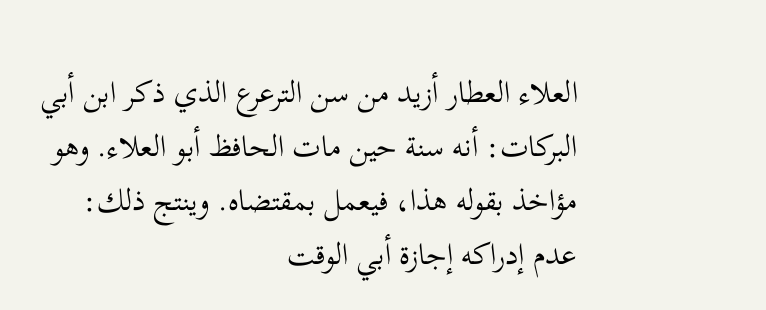العلاء العطار أزيد من سن الترعرع الذي ذكر ابن أبي البركات: أنه سنة حين مات الحافظ أبو العلاء. وهو مؤاخذ بقوله هذا، فيعمل بمقتضاه. وينتج ذلك: عدم إدراكه إجازة أبي الوقت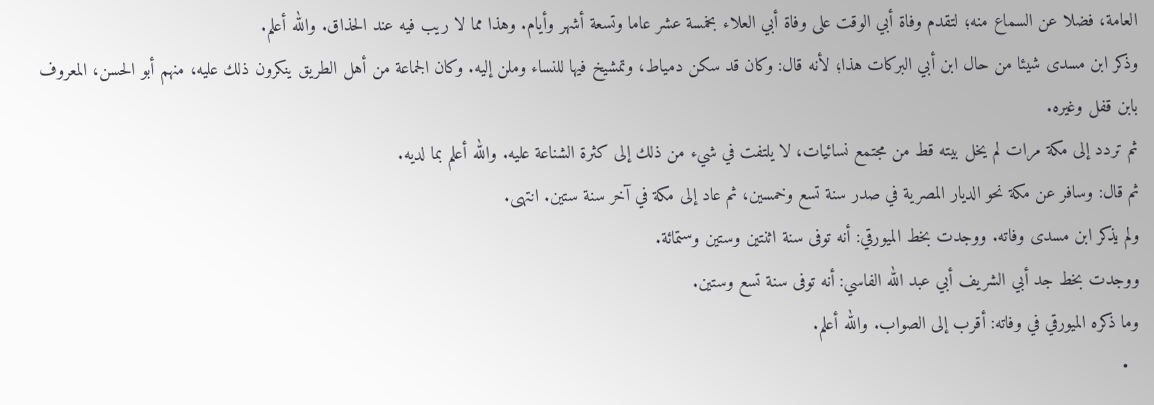العامة، فضلا عن السماع منه؛ لتقدم وفاة أبي الوقت على وفاة أبي العلاء بخمسة عشر عاما وتسعة أشهر وأيام. وهذا مما لا ريب فيه عند الحذاق. والله أعلم.
وذكر ابن مسدى شيئا من حال ابن أبي البركات هذا؛ لأنه قال: وكان قد سكن دمياط، وتمشيخ فيها للنساء وملن إليه. وكان الجماعة من أهل الطريق ينكرون ذلك عليه، منهم أبو الحسن، المعروف بابن قفل وغيره.
ثم تردد إلى مكة مرات لم يخل بيته قط من مجتمع نسائيات، لا يلتفت في شيء من ذلك إلى كثرة الشناعة عليه. والله أعلم بما لديه.
ثم قال: وسافر عن مكة نحو الديار المصرية في صدر سنة تسع وخمسين، ثم عاد إلى مكة في آخر سنة ستين. انتهى.
ولم يذكر ابن مسدى وفاته. ووجدت بخط الميورقي: أنه توفى سنة اثنتين وستين وستمائة.
ووجدت بخط جد أبي الشريف أبي عبد الله الفاسي: أنه توفى سنة تسع وستين.
وما ذكره الميورقي في وفاته: أقرب إلى الصواب. والله أعلم.
  •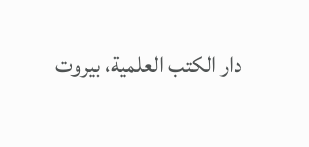دار الكتب العلمية، بيروت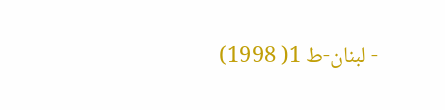- لبنان-ط 1( 1998)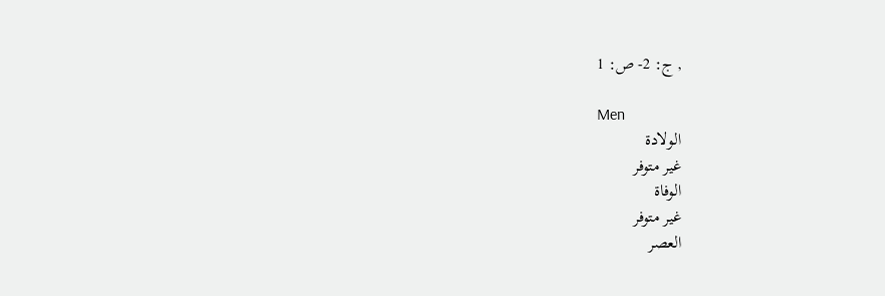, ج: 2- ص: 1

Men
الولادة
غير متوفر
الوفاة
غير متوفر
العصر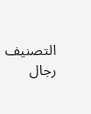التصنيف
رجال